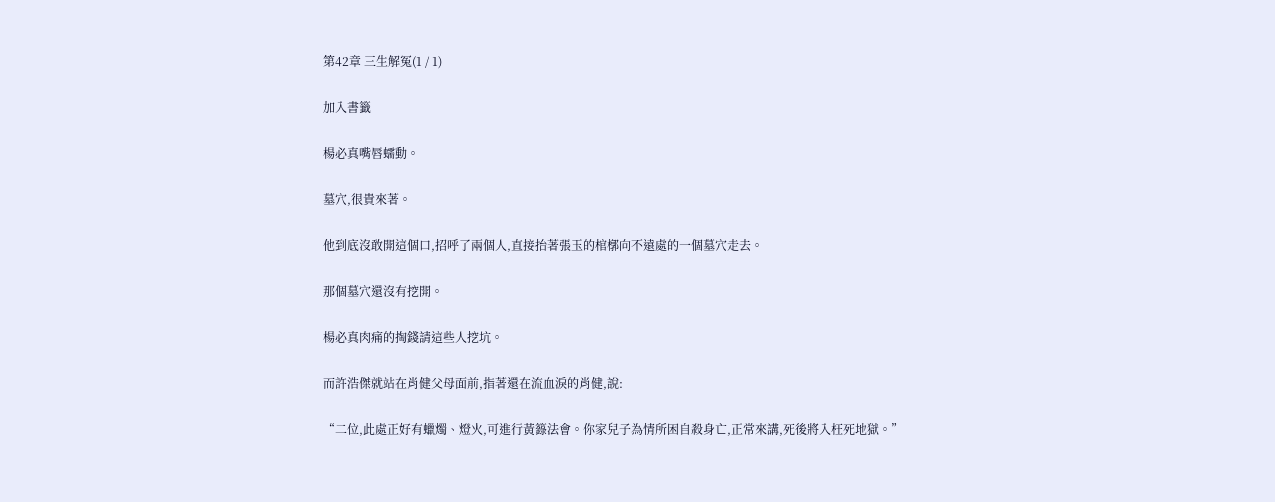第42章 三生解冤(1 / 1)

加入書籤

楊必真嘴唇蠕動。

墓穴,很貴來著。

他到底沒敢開這個口,招呼了兩個人,直接抬著張玉的棺槨向不遠處的一個墓穴走去。

那個墓穴還沒有挖開。

楊必真肉痛的掏錢請這些人挖坑。

而許浩傑就站在肖健父母面前,指著還在流血淚的肖健,說:

“二位,此處正好有蠟燭、燈火,可進行黃籙法會。你家兒子為情所困自殺身亡,正常來講,死後將入枉死地獄。”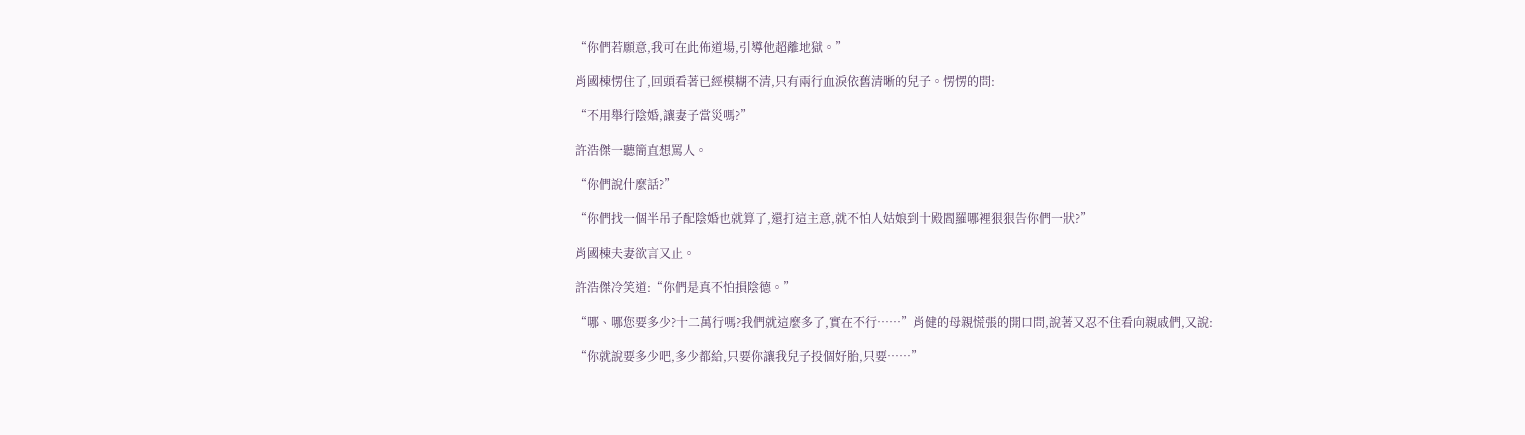“你們若願意,我可在此佈道場,引導他超離地獄。”

肖國棟愣住了,回頭看著已經模糊不清,只有兩行血淚依舊清晰的兒子。愣愣的問:

“不用舉行陰婚,讓妻子當災嗎?”

許浩傑一聽簡直想罵人。

“你們說什麼話?”

“你們找一個半吊子配陰婚也就算了,還打這主意,就不怕人姑娘到十殿閻羅哪裡狠狠告你們一狀?”

肖國棟夫妻欲言又止。

許浩傑冷笑道:“你們是真不怕損陰德。”

“哪、哪您要多少?十二萬行嗎?我們就這麼多了,實在不行……”肖健的母親慌張的開口問,說著又忍不住看向親戚們,又說:

“你就說要多少吧,多少都給,只要你讓我兒子投個好胎,只要……”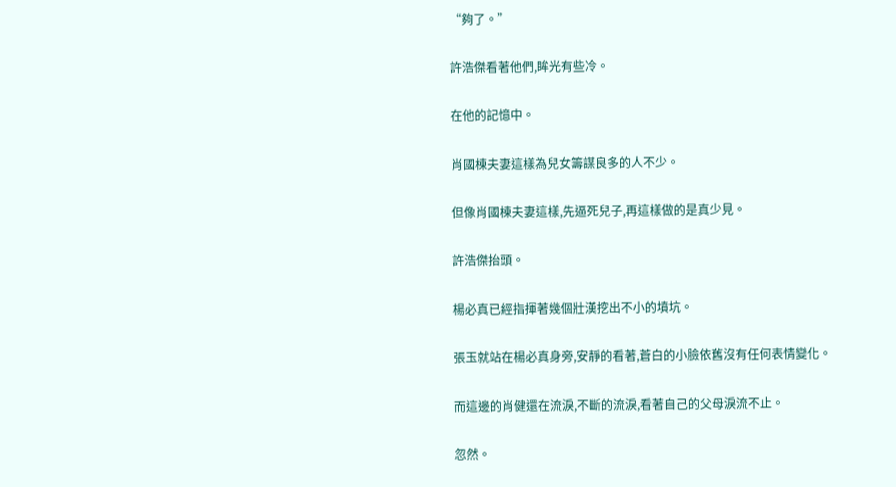“夠了。”

許浩傑看著他們,眸光有些冷。

在他的記憶中。

肖國棟夫妻這樣為兒女籌謀良多的人不少。

但像肖國棟夫妻這樣,先逼死兒子,再這樣做的是真少見。

許浩傑抬頭。

楊必真已經指揮著幾個壯漢挖出不小的墳坑。

張玉就站在楊必真身旁,安靜的看著,蒼白的小臉依舊沒有任何表情變化。

而這邊的肖健還在流淚,不斷的流淚,看著自己的父母淚流不止。

忽然。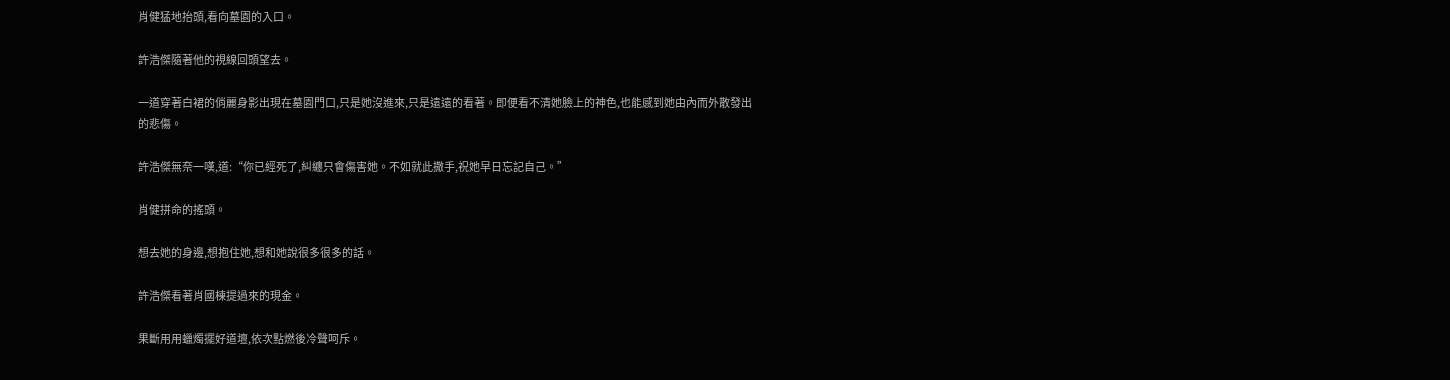肖健猛地抬頭,看向墓園的入口。

許浩傑隨著他的視線回頭望去。

一道穿著白裙的俏麗身影出現在墓園門口,只是她沒進來,只是遠遠的看著。即便看不清她臉上的神色,也能感到她由內而外散發出的悲傷。

許浩傑無奈一嘆,道:“你已經死了,糾纏只會傷害她。不如就此撒手,祝她早日忘記自己。”

肖健拼命的搖頭。

想去她的身邊,想抱住她,想和她說很多很多的話。

許浩傑看著肖國棟提過來的現金。

果斷用用蠟燭擺好道壇,依次點燃後冷聲呵斥。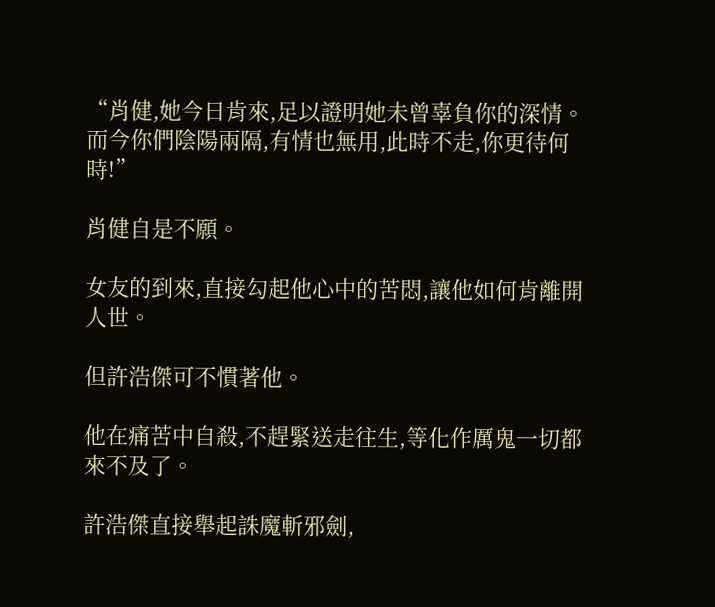“肖健,她今日肯來,足以證明她未曾辜負你的深情。而今你們陰陽兩隔,有情也無用,此時不走,你更待何時!”

肖健自是不願。

女友的到來,直接勾起他心中的苦悶,讓他如何肯離開人世。

但許浩傑可不慣著他。

他在痛苦中自殺,不趕緊送走往生,等化作厲鬼一切都來不及了。

許浩傑直接舉起誅魔斬邪劍,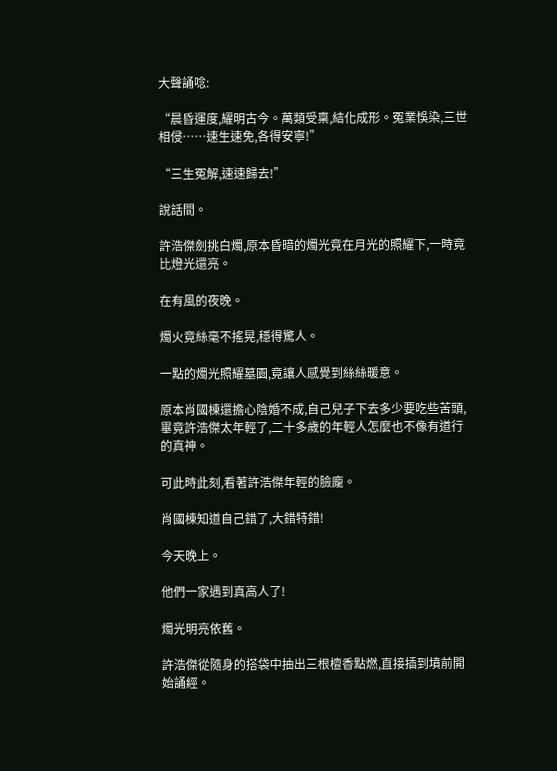大聲誦唸:

“晨昏運度,耀明古今。萬類受稟,結化成形。冤業悞染,三世相侵……速生速免,各得安寧!”

“三生冤解,速速歸去!”

說話間。

許浩傑劍挑白燭,原本昏暗的燭光竟在月光的照耀下,一時竟比燈光還亮。

在有風的夜晚。

燭火竟絲毫不搖晃,穩得驚人。

一點的燭光照耀墓園,竟讓人感覺到絲絲暖意。

原本肖國棟還擔心陰婚不成,自己兒子下去多少要吃些苦頭,畢竟許浩傑太年輕了,二十多歲的年輕人怎麼也不像有道行的真神。

可此時此刻,看著許浩傑年輕的臉龐。

肖國棟知道自己錯了,大錯特錯!

今天晚上。

他們一家遇到真高人了!

燭光明亮依舊。

許浩傑從隨身的搭袋中抽出三根檀香點燃,直接插到墳前開始誦經。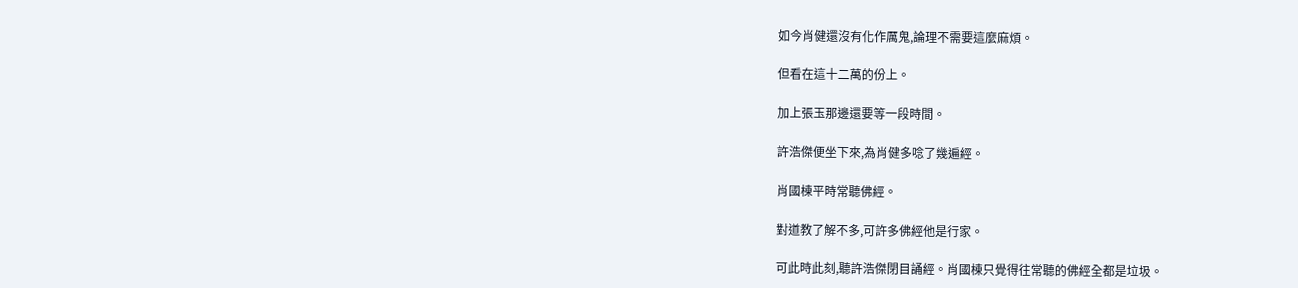如今肖健還沒有化作厲鬼,論理不需要這麼麻煩。

但看在這十二萬的份上。

加上張玉那邊還要等一段時間。

許浩傑便坐下來,為肖健多唸了幾遍經。

肖國棟平時常聽佛經。

對道教了解不多,可許多佛經他是行家。

可此時此刻,聽許浩傑閉目誦經。肖國棟只覺得往常聽的佛經全都是垃圾。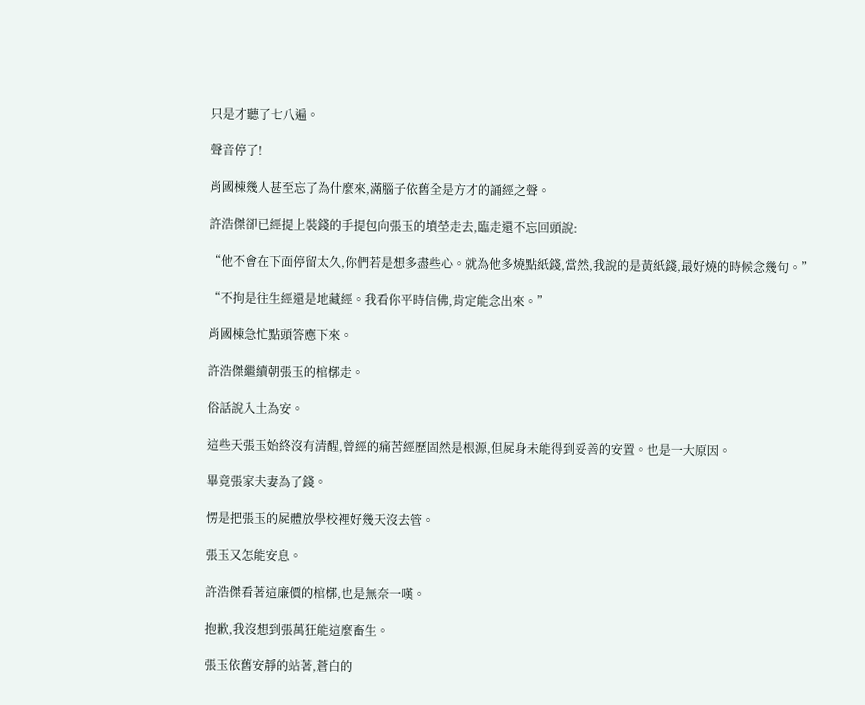只是才聽了七八遍。

聲音停了!

肖國棟幾人甚至忘了為什麼來,滿腦子依舊全是方才的誦經之聲。

許浩傑卻已經提上裝錢的手提包向張玉的墳塋走去,臨走還不忘回頭說:

“他不會在下面停留太久,你們若是想多盡些心。就為他多燒點紙錢,當然,我說的是黃紙錢,最好燒的時候念幾句。”

“不拘是往生經還是地藏經。我看你平時信佛,肯定能念出來。”

肖國棟急忙點頭答應下來。

許浩傑繼續朝張玉的棺槨走。

俗話說入土為安。

這些天張玉始終沒有清醒,曾經的痛苦經歷固然是根源,但屍身未能得到妥善的安置。也是一大原因。

畢竟張家夫妻為了錢。

愣是把張玉的屍體放學校裡好幾天沒去管。

張玉又怎能安息。

許浩傑看著這廉價的棺槨,也是無奈一嘆。

抱歉,我沒想到張萬狂能這麼畜生。

張玉依舊安靜的站著,蒼白的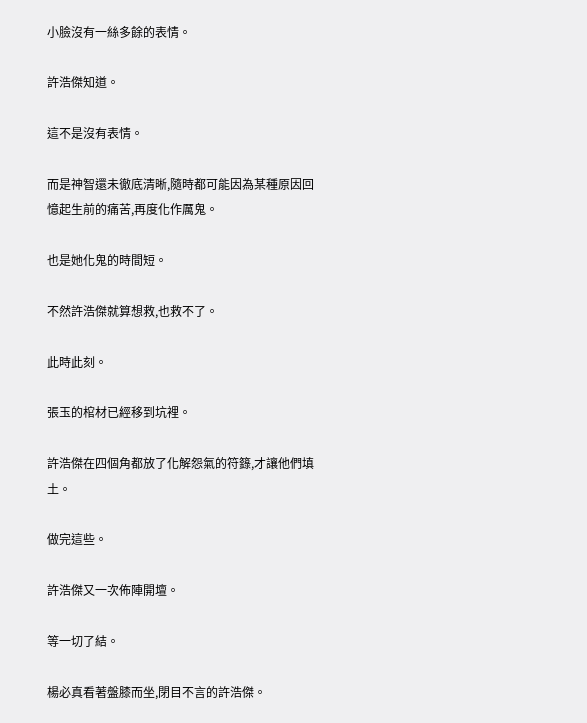小臉沒有一絲多餘的表情。

許浩傑知道。

這不是沒有表情。

而是神智還未徹底清晰,隨時都可能因為某種原因回憶起生前的痛苦,再度化作厲鬼。

也是她化鬼的時間短。

不然許浩傑就算想救,也救不了。

此時此刻。

張玉的棺材已經移到坑裡。

許浩傑在四個角都放了化解怨氣的符籙,才讓他們填土。

做完這些。

許浩傑又一次佈陣開壇。

等一切了結。

楊必真看著盤膝而坐,閉目不言的許浩傑。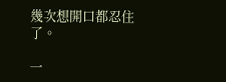幾次想開口都忍住了。

一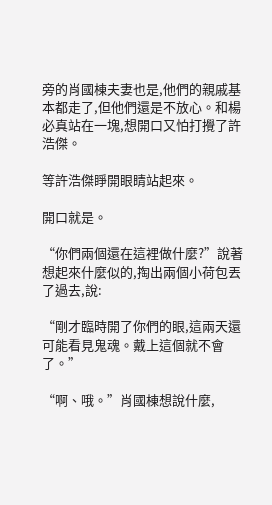旁的肖國棟夫妻也是,他們的親戚基本都走了,但他們還是不放心。和楊必真站在一塊,想開口又怕打攪了許浩傑。

等許浩傑睜開眼睛站起來。

開口就是。

“你們兩個還在這裡做什麼?”說著想起來什麼似的,掏出兩個小荷包丟了過去,說:

“剛才臨時開了你們的眼,這兩天還可能看見鬼魂。戴上這個就不會了。”

“啊、哦。”肖國棟想說什麼,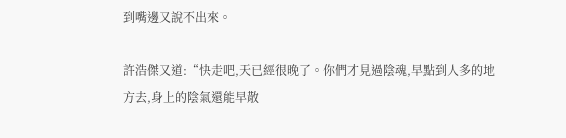到嘴邊又說不出來。

許浩傑又道:“快走吧,天已經很晚了。你們才見過陰魂,早點到人多的地方去,身上的陰氣還能早散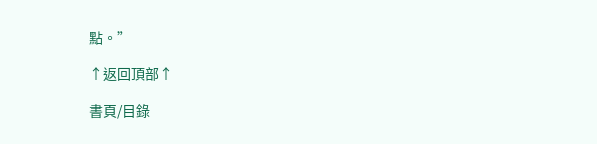點。”

↑返回頂部↑

書頁/目錄